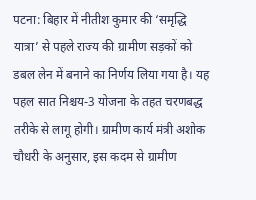पटना: बिहार में नीतीश कुमार की ‘समृद्धि यात्रा’ से पहले राज्य की ग्रामीण सड़कों को डबल लेन में बनाने का निर्णय लिया गया है। यह पहल सात निश्चय-3 योजना के तहत चरणबद्ध तरीके से लागू होगी। ग्रामीण कार्य मंत्री अशोक चौधरी के अनुसार, इस कदम से ग्रामीण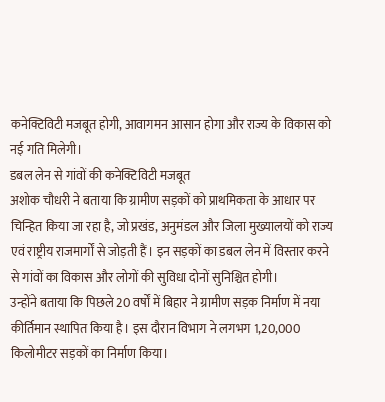कनेक्टिविटी मजबूत होगी, आवागमन आसान होगा और राज्य के विकास को नई गति मिलेगी।
डबल लेन से गांवों की कनेक्टिविटी मजबूत
अशोक चौधरी ने बताया कि ग्रामीण सड़कों को प्राथमिकता के आधार पर चिन्हित किया जा रहा है, जो प्रखंड, अनुमंडल और जिला मुख्यालयों को राज्य एवं राष्ट्रीय राजमार्गों से जोड़ती हैं। इन सड़कों का डबल लेन में विस्तार करने से गांवों का विकास और लोगों की सुविधा दोनों सुनिश्चित होगी।
उन्होंने बताया कि पिछले 20 वर्षों में बिहार ने ग्रामीण सड़क निर्माण में नया कीर्तिमान स्थापित किया है। इस दौरान विभाग ने लगभग 1,20,000 किलोमीटर सड़कों का निर्माण किया।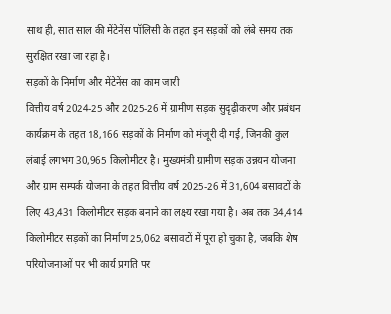साथ ही, सात साल की मेंटेनेंस पॉलिसी के तहत इन सड़कों को लंबे समय तक सुरक्षित रखा जा रहा है।
सड़कों के निर्माण और मेंटेनेंस का काम जारी
वित्तीय वर्ष 2024-25 और 2025-26 में ग्रामीण सड़क सुदृढ़ीकरण और प्रबंधन कार्यक्रम के तहत 18,166 सड़कों के निर्माण को मंजूरी दी गई, जिनकी कुल लंबाई लगभग 30,965 किलोमीटर है। मुख्यमंत्री ग्रामीण सड़क उन्नयन योजना और ग्राम सम्पर्क योजना के तहत वित्तीय वर्ष 2025-26 में 31,604 बसावटों के लिए 43,431 किलोमीटर सड़क बनाने का लक्ष्य रखा गया है। अब तक 34,414 किलोमीटर सड़कों का निर्माण 25,062 बसावटों में पूरा हो चुका है, जबकि शेष परियोजनाओं पर भी कार्य प्रगति पर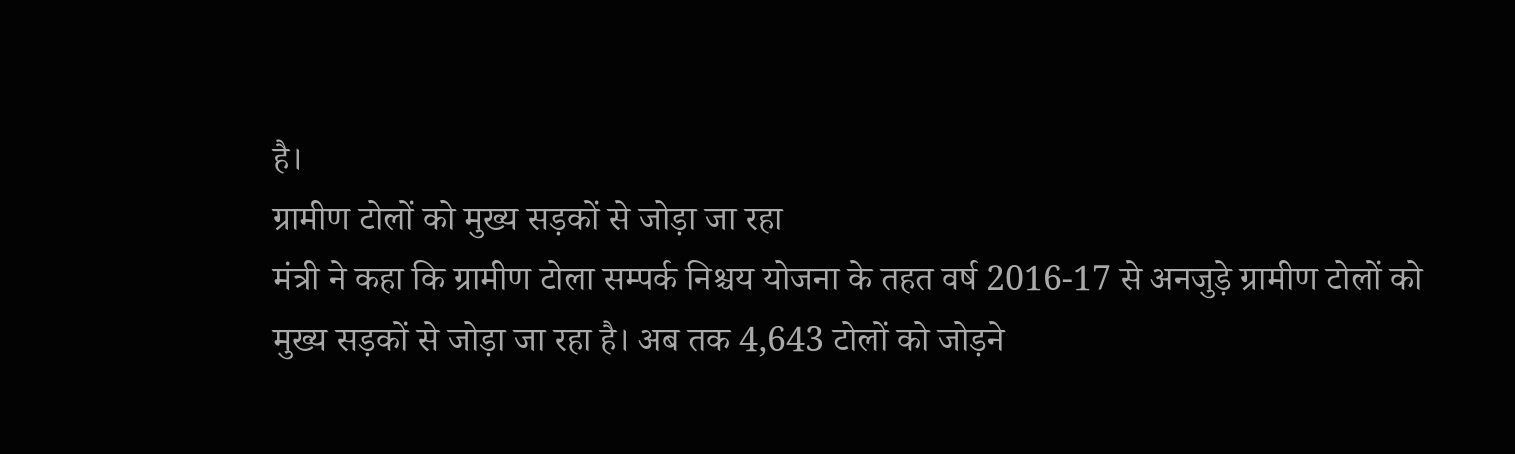है।
ग्रामीण टोलों को मुख्य सड़कों से जोड़ा जा रहा
मंत्री ने कहा कि ग्रामीण टोला सम्पर्क निश्चय योजना के तहत वर्ष 2016-17 से अनजुड़े ग्रामीण टोलों को मुख्य सड़कों से जोड़ा जा रहा है। अब तक 4,643 टोलों को जोड़ने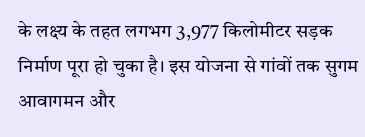के लक्ष्य के तहत लगभग 3,977 किलोमीटर सड़क निर्माण पूरा हो चुका है। इस योजना से गांवों तक सुगम आवागमन और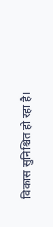विकास सुनिश्चित हो रहा है।